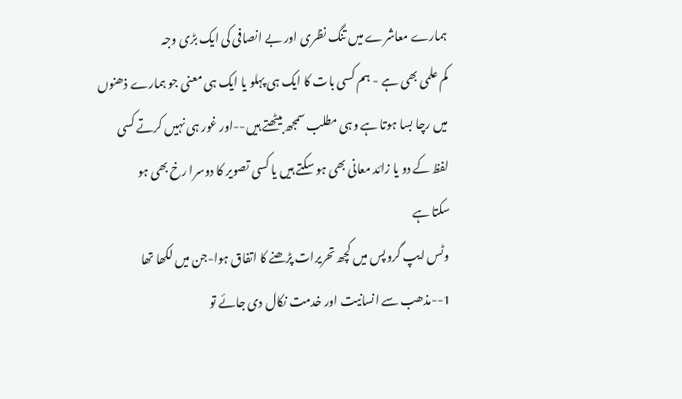ہمارے معاشرے میں تنگ نظری اور بے انصافی کی ایک بڑی وجہ
کم علمی بھی ہے - ہم کسی بات کا ایک ہی پہلو یا ایک ہی معنی جو ہمارے ذھنوں
میں رچا بسا ہوتا ہے وہی مطلب سمجھ بیٹھتے ہیں--اور غور ہی نہیں کرتے کسی
لفظ کے دو یا زائد معانی بھی ہو سکتے ہیں یا کسی تصویر کا دوسرا رخ بھی ہو
سکتا ہے
وٹس ایپ گروپس میں کچھ تحریرات پڑھنے کا اتفاق ہوا-جن میں لکھا تھا
1--مذھب سے انسانیت اور خدمت نکال دی جائے تو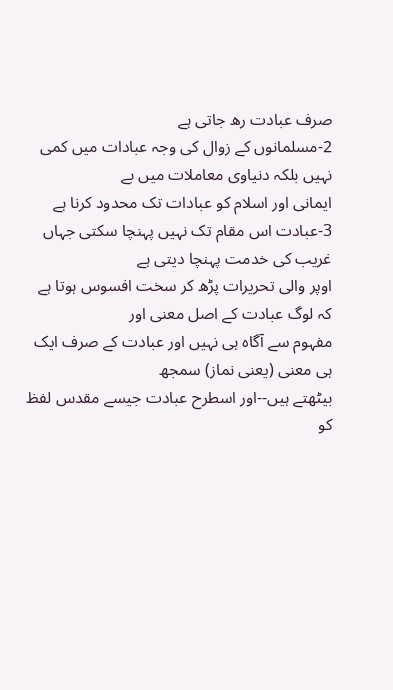صرف عبادت رھ جاتی ہے
2-مسلمانوں کے زوال کی وجہ عبادات میں کمی نہیں بلکہ دنیاوی معاملات میں بے
ایمانی اور اسلام کو عبادات تک محدود کرنا ہے
3-عبادت اس مقام تک نہیں پہنچا سکتی جہاں غریب کی خدمت پہنچا دیتی ہے
اوپر والی تحریرات پڑھ کر سخت افسوس ہوتا ہے کہ لوگ عبادت کے اصل معنی اور
مفہوم سے آگاہ ہی نہیں اور عبادت کے صرف ایک ہی معنی (یعنی نماز) سمجھ
بیٹھتے ہیں--اور اسطرح عبادت جیسے مقدس لفظ کو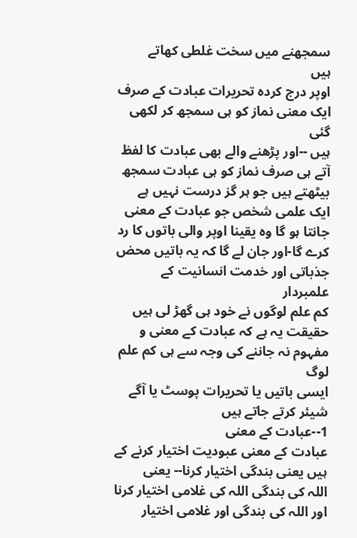سمجھنے میں سخت غلطی کھاتے
ہیں
اوپر درج کردہ تحریرات عبادت کے صرف ایک معنی نماز کو ہی سمجھ کر لکھی گئی
ہیں --اور پڑھنے والے بھی عبادت کا لفظ آتے ہی صرف نماز کو ہی عبادت سمجھ
بیٹھتے ہیں جو ہر گز درست نہیں ہے
ایک علمی شخص جو عبادت کے معنی جانتا ہو گا وہ یقینا اوپر والی باتوں کا رد
کرے گا-اور جان لے گا کہ یہ باتیں محض جذباتی اور خدمت انسانیت کے علمبردار
کم علم لوگوں نے خود ہی گھڑ لی ہیں
حقیقت یہ ہے کہ عبادت کے معنی و مفہوم نہ جاننے کی وجہ سے ہی کم علم لوگ
ایسی باتیں یا تحریرات پوسٹ یا آگے شیئر کرتے جاتے ہیں
1--عبادت کے معنی
عبادت کے معنی عبودیت اختیار کرنے کے ہیں یعنی بندگی اختیار کرنا-- یعنی
اللہ کی بندگی اللہ کی غلامی اختیار کرنا
اور اللہ کی بندگی اور غلامی اختیار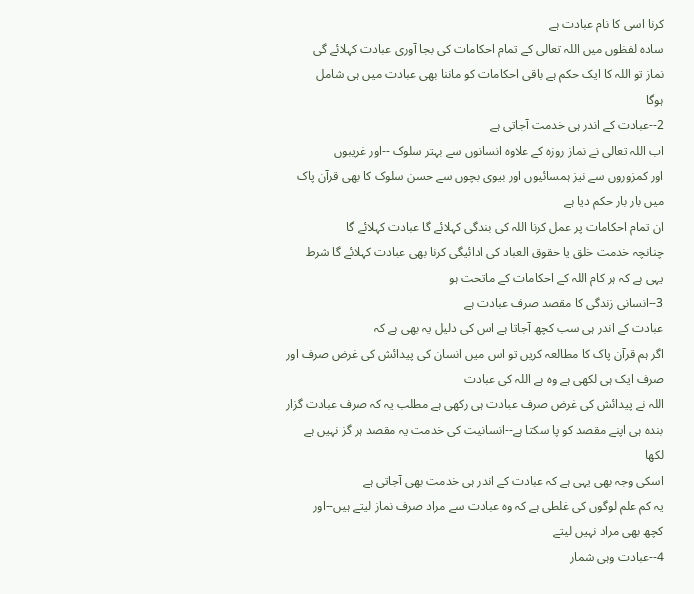کرنا اسی کا نام عبادت ہے
سادہ لفظوں میں اللہ تعالی کے تمام احکامات کی بجا آوری عبادت کہلائے گی
نماز تو اللہ کا ایک حکم ہے باقی احکامات کو ماننا بھی عبادت میں ہی شامل
ہوگا
2--عبادت کے اندر ہی خدمت آجاتی ہے
اب اللہ تعالی نے نماز روزہ کے علاوہ انسانوں سے بہتر سلوک --اور غریبوں
اور کمزوروں سے نیز ہمسائیوں اور بیوی بچوں سے حسن سلوک کا بھی قرآن پاک
میں بار بار حکم دیا ہے
ان تمام احکامات پر عمل کرنا اللہ کی بندگی کہلائے گا عبادت کہلائے گا
چنانچہ خدمت خلق یا حقوق العباد کی ادائیگی کرنا بھی عبادت کہلائے گا شرط
یہی ہے کہ ہر کام اللہ کے احکامات کے ماتحت ہو
3--انسانی زندگی کا مقصد صرف عبادت ہے
عبادت کے اندر ہی سب کچھ آجاتا ہے اس کی دلیل یہ بھی ہے کہ
اگر ہم قرآن پاک کا مطالعہ کریں تو اس میں انسان کی پیدائش کی غرض صرف اور
صرف ایک ہی لکھی ہے وہ ہے اللہ کی عبادت
اللہ نے پیدائش کی غرض صرف عبادت ہی رکھی ہے مطلب یہ کہ صرف عبادت گزار
بندہ ہی اپنے مقصد کو پا سکتا ہے--انسانیت کی خدمت یہ مقصد ہر گز نہیں ہے
لکھا
اسکی وجہ بھی یہی ہے کہ عبادت کے اندر ہی خدمت بھی آجاتی ہے
یہ کم علم لوگوں کی غلطی ہے کہ وہ عبادت سے مراد صرف نماز لیتے ہیں--اور
کچھ بھی مراد نہیں لیتے
4--عبادت وہی شمار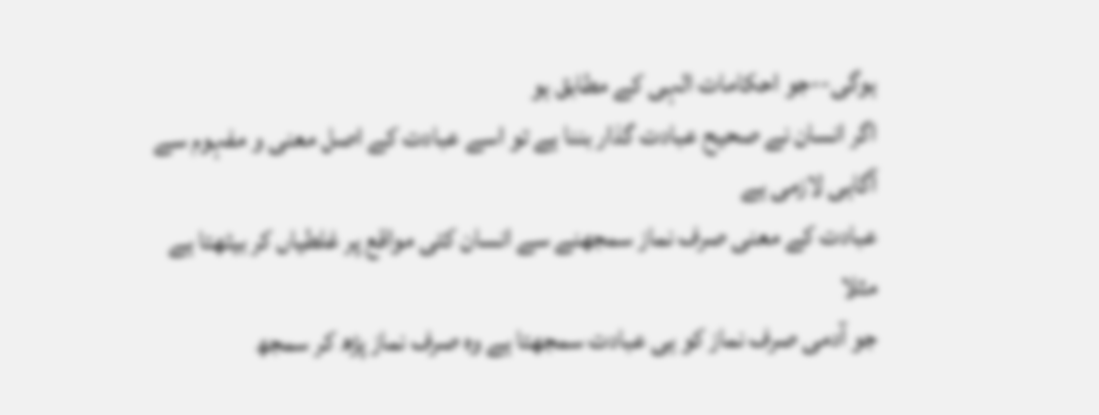ہوگی--جو احکامات الہی کے مطابق ہو
اگر انسان نے صحیح عبادت گذار بننا ہے تو اسے عبادت کے اصل معنی و مفہوم سے
آگاہی لازمی ہے
عبادت کے معنی صرف نماز سمجھنے سے انسان کئی مواقع پر غلطیاں کر بیٹھتا ہے
مثلا
جو آدمی صرف نماز کو ہی عبادت سمجھتا ہے وہ صرف نماز پڑھ کر سمجھ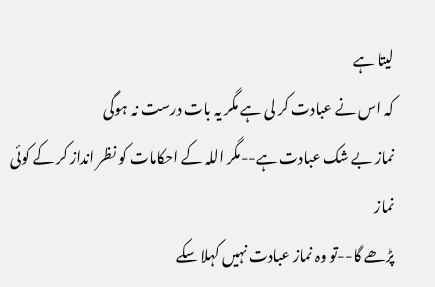لیتا ہے
کہ اس نے عبادت کر لی ہے مگر یہ بات درست نہ ہوگی
نماز بے شک عبادت ہے--مگر اللہ کے احکامات کو نظر انداز کر کے کوئی نماز
پڑھے گا--تو وہ نماز عبادت نہیں کہلا سکے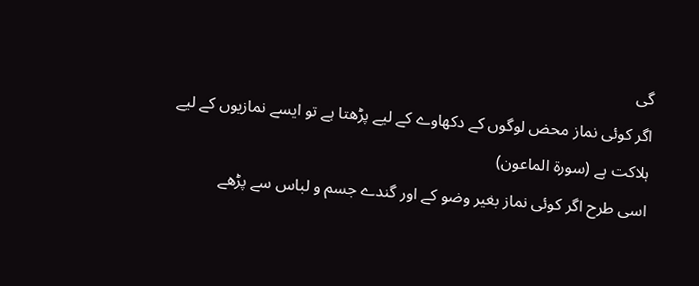گی
اگر کوئی نماز محض لوگوں کے دکھاوے کے لیے پڑھتا ہے تو ایسے نمازیوں کے لیے
ہلاکت ہے (سورۃ الماعون)
اسی طرح اگر کوئی نماز بغیر وضو کے اور گندے جسم و لباس سے پڑھے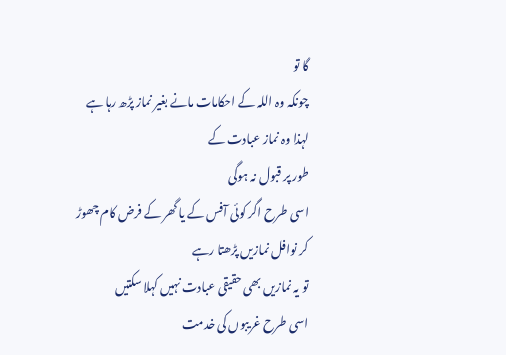گا تو
چونکہ وہ اللہ کے احکامات مانے بغیر نماز پڑھ رہا ہے لہذا وہ نماز عبادت کے
طور پر قبول نہ ہوگی
اسی طرح اگر کوئی آفس کے یا گھر کے فرض کام چھوڑ کر نوافل نمازیں پڑھتا رہے
تو یہ نمازیں بھی حقیقی عبادت نہیں کہلا سکتیں
اسی طرح غریبوں کی خدمت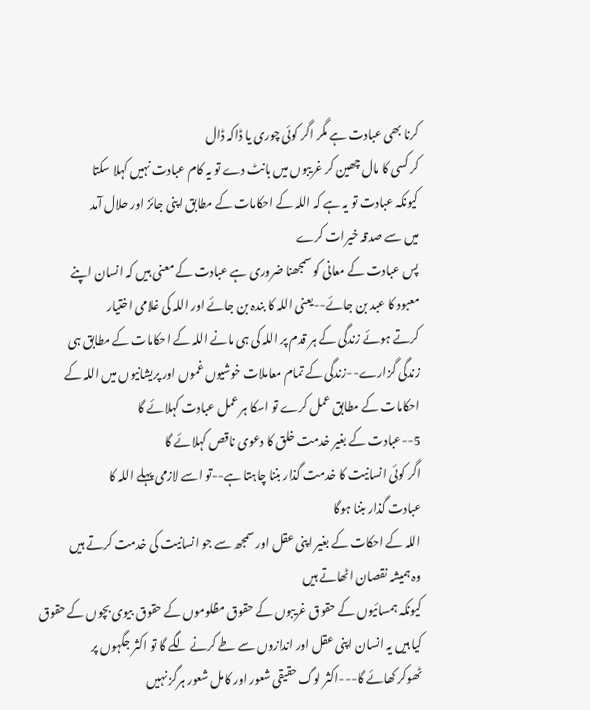کرنا بھی عبادت ہے مگر اگر کوئی چوری یا ڈاکہ ڈال
کر کسی کا مال چھین کر غریبوں میں بانٹ دے تو یہ کام عبادت نہیں کہلا سکتا
کیونکہ عبادت تو یہ ہے کہ اللہ کے احکامات کے مطابق اپنی جائز اور حلال آمد
میں سے صدقہ خیرات کرے
پس عبادت کے معانی کو سمجھنا ضروری ہے عبادت کے معنی ہیں کہ انسان اپنے
معبود کا عبد بن جائے--یعنی اللہ کا بندہ بن جائے اور اللہ کی غلامی اختیار
کرتے ہوئے زندگی کے ہر قدم پر اللہ کی ہی مانے اللہ کے احکامات کے مطابق ہی
زندگی گزارے--زندگی کے تمام معاملات خوشیوں غموں اور پریشانیوں میں اللہ کے
احکامات کے مطابق عمل کرے تو اسکا ہر عمل عبادت کہلائے گا
5--عبادت کے بغیر خدمت خلق کا دعوی ناقص کہلائے گا
اگر کوئی انسانیت کا خدمت گذار بننا چاہتا ہے--تو اسے لازمی پہلے اللہ کا
عبادت گذار بننا ہوگا
اللہ کے احکات کے بغیر اپنی عقل اور سمجھ سے جو انسانیت کی خدمت کرتے ہیں
وہ ہمیشہ نقصان اٹھاتے ہیں
کیونکہ ہمسائیوں کے حقوق غریبوں کے حقوق مظلوموں کے حقوق بیوی بچوں کے حقوق
کیا ہیں یہ انسان اپنی عقل اور اندازوں سے طے کرنے لگے گا تو اکثر جگہوں پر
ٹھوکر کھائے گا---اکثر لوگ حقیقی شعور اور کامل شعور ہرگز نہیں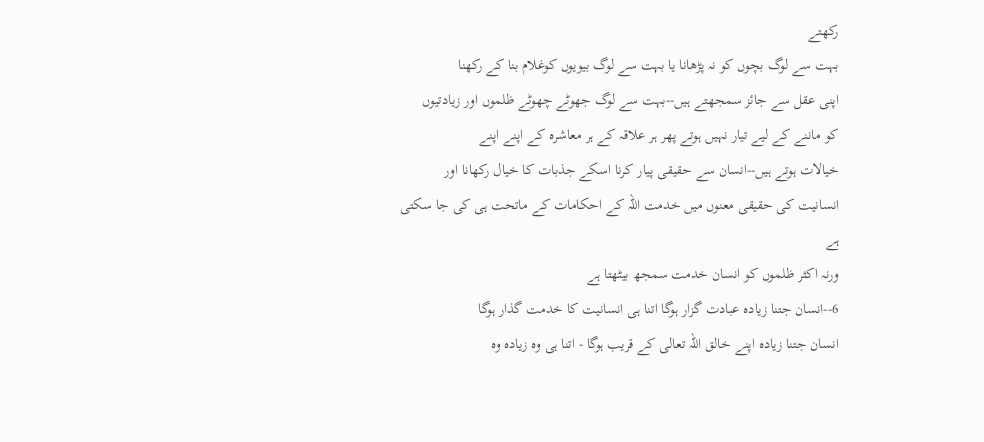رکھتے
بہت سے لوگ بچوں کو نہ پڑھانا یا بہت سے لوگ بیویوں کوغلام بنا کے رکھنا
اپنی عقل سے جائز سمجھتے ہیں--بہت سے لوگ جھوٹے چھوٹے ظلموں اور زیادتیوں
کو ماننے کے لیے تیار نہیں ہوتے پھر ہر علاقہ کے ہر معاشرہ کے اپنے اپنے
خیالات ہوتے ہیں--انسان سے حقیقی پیار کرنا اسکے جذبات کا خیال رکھانا اور
انسانیت کی حقیقی معنوں میں خدمت اللہ کے احکامات کے ماتحت ہی کی جا سکتی
ہے
ورنہ اکثر ظلموں کو انسان خدمت سمجھ بیٹھتا ہے
6--انسان جتنا زیادہ عبادت گزار ہوگا اتنا ہی انسانیت کا خدمت گذار ہوگا
انسان جتنا زیادہ اپنے خالق اللہ تعالی کے قریب ہوگا - اتنا ہی وہ زیادہ وہ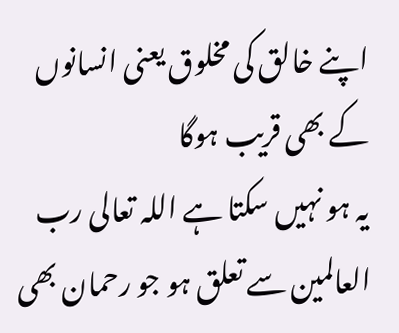اپنے خالق کی مخلوق یعنی انسانوں کے بھی قریب ہوگا
یہ ہو نہیں سکتا ہے اللہ تعالی رب العالمین سے تعلق ہو جو رحمان بھی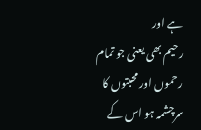ہے اور
رحیم بھی یعنی جو تمام رحموں اور محبتوں کا سرچشمہ ہو اس کے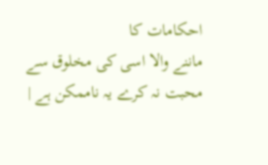احکامات کا
ماننے والا اسی کی مخلوق سے محبت نہ کرے یہ ناممکن ہے |